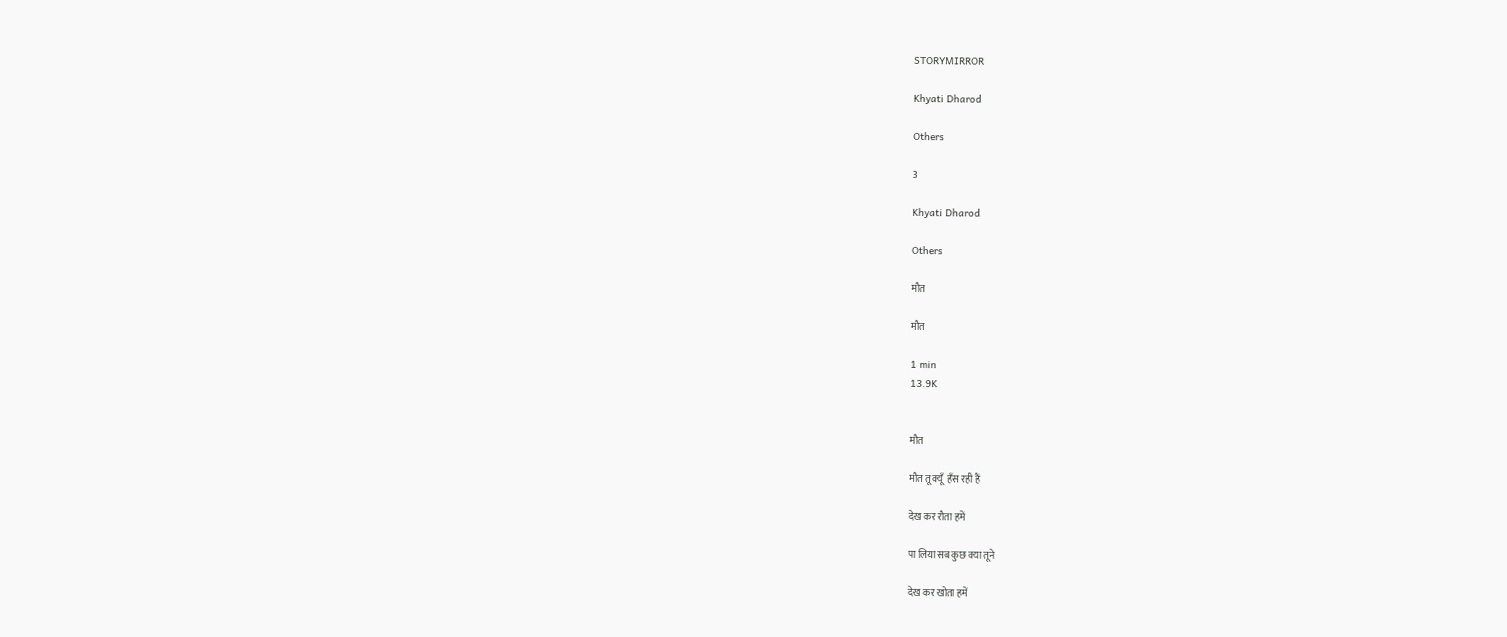STORYMIRROR

Khyati Dharod

Others

3

Khyati Dharod

Others

मौत

मौत

1 min
13.9K


मौत

मौत तू क्यूँ  हँस रही हैं

देख कर रौता हमें

पा लिया सब कुछ क्या तूने

देख कर खोता हमें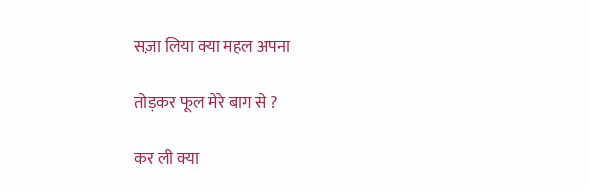सज़ा लिया क्या महल अपना

तोड़कर फूल मेरे बाग से ?

कर ली क्या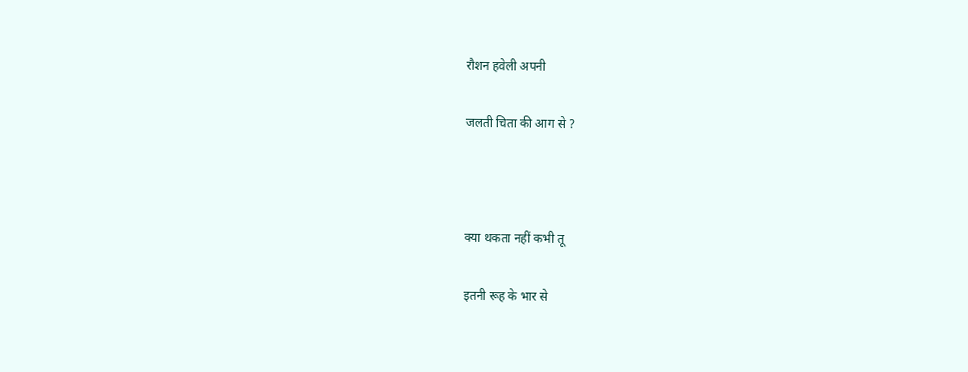रौशन हवेली अपनी

जलती चिता की आग से ?



क्या थकता नहीं कभी तू

इतनी रूह के भार से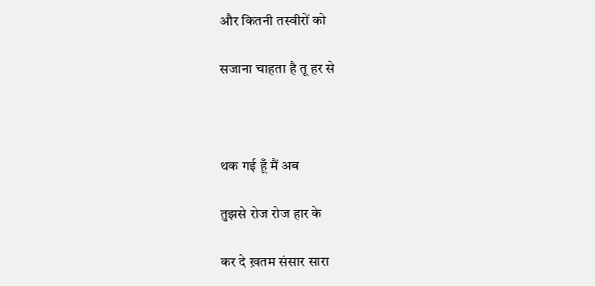और कितनी तस्वीरों को

सजाना चाहता है तू हर से



थक गई हूँ मैं अब

तुझसे रोज रोज हार के

कर दे ख़तम संसार सारा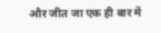और जीत जा एक ही बार में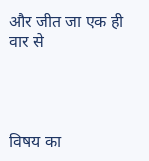और जीत जा एक ही वार से




विषय का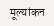मूल्यांकन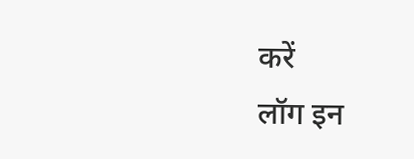करें
लॉग इन